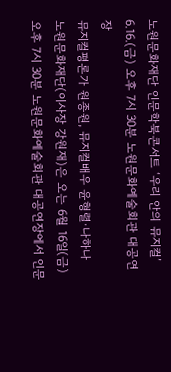노원문화재단 인문학북콘서트 ‘우리 안의 뮤지컬’
6.16.(금) 오후 7시 30분 노원문화예술회관 대공연장
뮤지컬평론가 원종원, 뮤지컬배우 윤형렬·나하나
노원문화재단(이사장 강원재)은 오는 6월 16일(금) 오후 7시 30분 노원문화예술회관 대공연장에서 인문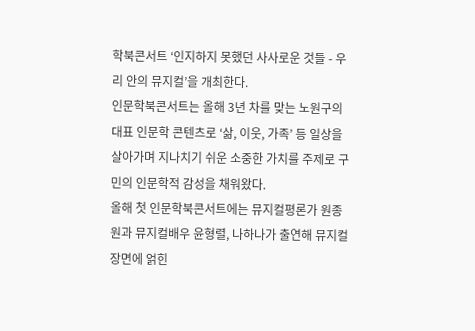학북콘서트 ‘인지하지 못했던 사사로운 것들 - 우리 안의 뮤지컬’을 개최한다.
인문학북콘서트는 올해 3년 차를 맞는 노원구의 대표 인문학 콘텐츠로 ‘삶, 이웃, 가족’ 등 일상을 살아가며 지나치기 쉬운 소중한 가치를 주제로 구민의 인문학적 감성을 채워왔다.
올해 첫 인문학북콘서트에는 뮤지컬평론가 원종원과 뮤지컬배우 윤형렬, 나하나가 출연해 뮤지컬 장면에 얽힌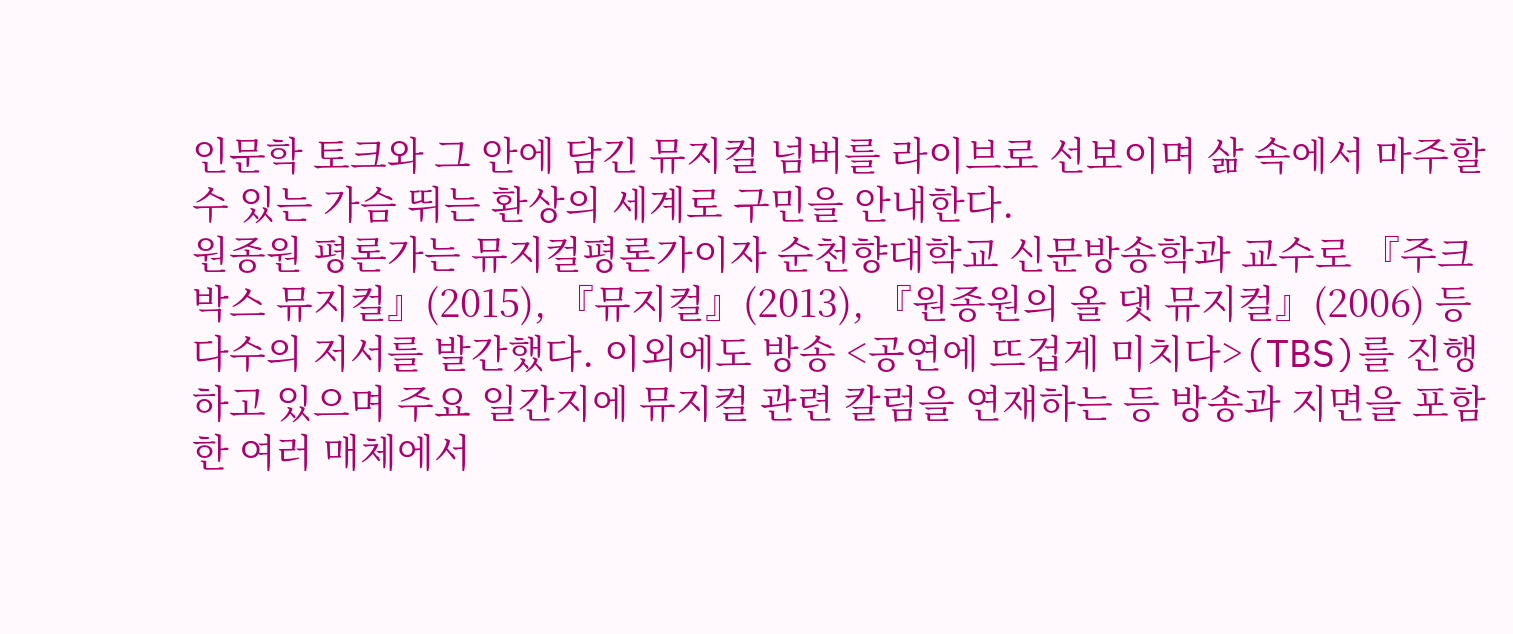인문학 토크와 그 안에 담긴 뮤지컬 넘버를 라이브로 선보이며 삶 속에서 마주할 수 있는 가슴 뛰는 환상의 세계로 구민을 안내한다.
원종원 평론가는 뮤지컬평론가이자 순천향대학교 신문방송학과 교수로 『주크박스 뮤지컬』(2015), 『뮤지컬』(2013), 『원종원의 올 댓 뮤지컬』(2006) 등 다수의 저서를 발간했다. 이외에도 방송 <공연에 뜨겁게 미치다>(TBS)를 진행하고 있으며 주요 일간지에 뮤지컬 관련 칼럼을 연재하는 등 방송과 지면을 포함한 여러 매체에서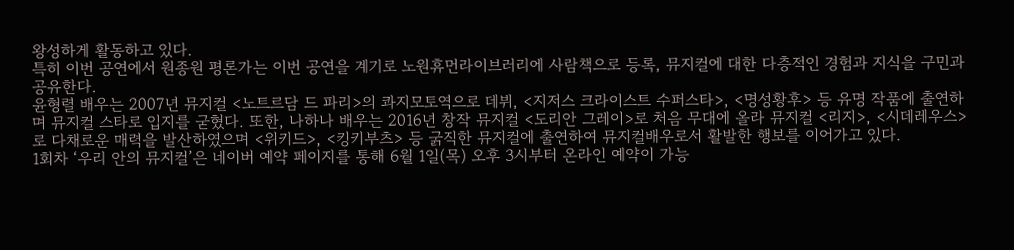왕성하게 활동하고 있다.
특히 이번 공연에서 원종원 평론가는 이번 공연을 계기로 노원휴먼라이브러리에 사람책으로 등록, 뮤지컬에 대한 다층적인 경험과 지식을 구민과 공유한다.
윤형렬 배우는 2007년 뮤지컬 <노트르담 드 파리>의 콰지모토역으로 데뷔, <지저스 크라이스트 수퍼스타>, <명성황후> 등 유명 작품에 출연하며 뮤지컬 스타로 입지를 굳혔다. 또한, 나하나 배우는 2016년 창작 뮤지컬 <도리안 그레이>로 처음 무대에 올라 뮤지컬 <리지>, <시데레우스>로 다채로운 매력을 발산하였으며 <위키드>, <킹키부츠> 등 굵직한 뮤지컬에 출연하여 뮤지컬배우로서 활발한 행보를 이어가고 있다.
1회차 ‘우리 안의 뮤지컬’은 네이버 예약 페이지를 통해 6월 1일(목) 오후 3시부터 온라인 예약이 가능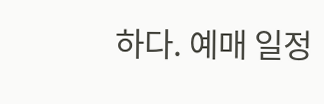하다. 예매 일정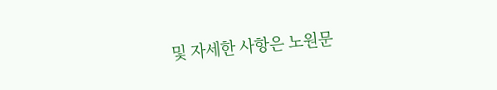및 자세한 사항은 노원문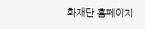화재단 홈페이지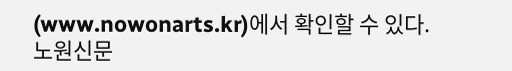(www.nowonarts.kr)에서 확인할 수 있다.
노원신문